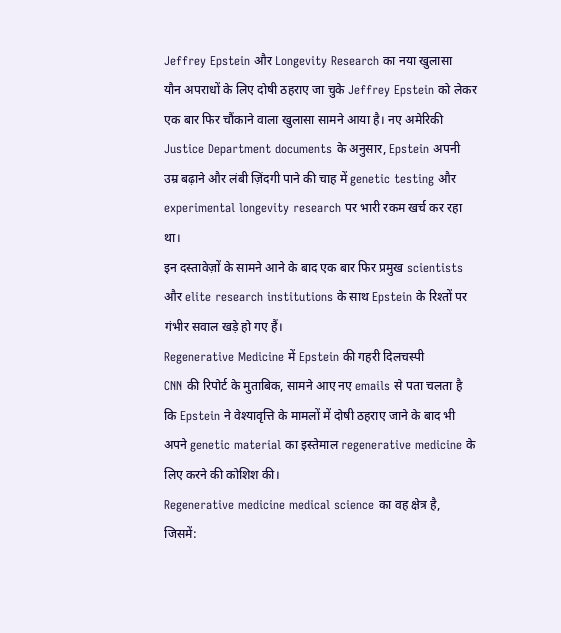Jeffrey Epstein और Longevity Research का नया खुलासा
यौन अपराधों के लिए दोषी ठहराए जा चुके Jeffrey Epstein को लेकर एक बार फिर चौंकाने वाला खुलासा सामने आया है। नए अमेरिकी Justice Department documents के अनुसार, Epstein अपनी उम्र बढ़ाने और लंबी ज़िंदगी पाने की चाह में genetic testing और experimental longevity research पर भारी रकम खर्च कर रहा था।
इन दस्तावेज़ों के सामने आने के बाद एक बार फिर प्रमुख scientists और elite research institutions के साथ Epstein के रिश्तों पर गंभीर सवाल खड़े हो गए हैं।
Regenerative Medicine में Epstein की गहरी दिलचस्पी
CNN की रिपोर्ट के मुताबिक, सामने आए नए emails से पता चलता है कि Epstein ने वेश्यावृत्ति के मामलों में दोषी ठहराए जाने के बाद भी अपने genetic material का इस्तेमाल regenerative medicine के लिए करने की कोशिश की।
Regenerative medicine medical science का वह क्षेत्र है, जिसमें: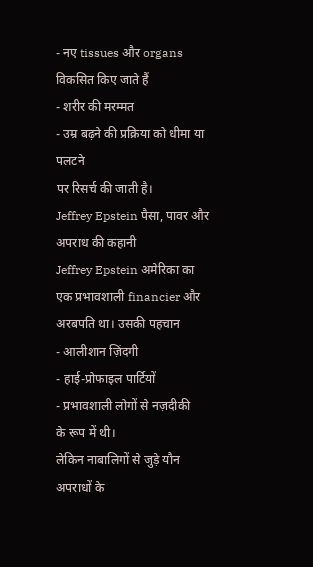- नए tissues और organs विकसित किए जाते हैं
- शरीर की मरम्मत
- उम्र बढ़ने की प्रक्रिया को धीमा या पलटने
पर रिसर्च की जाती है।
Jeffrey Epstein पैसा, पावर और अपराध की कहानी
Jeffrey Epstein अमेरिका का एक प्रभावशाली financier और अरबपति था। उसकी पहचान
- आलीशान ज़िंदगी
- हाई-प्रोफाइल पार्टियों
- प्रभावशाली लोगों से नज़दीकी
के रूप में थी।
लेकिन नाबालिगों से जुड़े यौन अपराधों के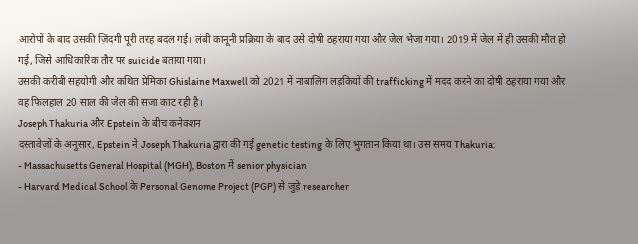आरोपों के बाद उसकी ज़िंदगी पूरी तरह बदल गई। लंबी कानूनी प्रक्रिया के बाद उसे दोषी ठहराया गया और जेल भेजा गया। 2019 में जेल में ही उसकी मौत हो गई, जिसे आधिकारिक तौर पर suicide बताया गया।
उसकी करीबी सहयोगी और कथित प्रेमिका Ghislaine Maxwell को 2021 में नाबालिग लड़कियों की trafficking में मदद करने का दोषी ठहराया गया और वह फिलहाल 20 साल की जेल की सजा काट रही है।
Joseph Thakuria और Epstein के बीच कनेक्शन
दस्तावेज़ों के अनुसार, Epstein ने Joseph Thakuria द्वारा की गई genetic testing के लिए भुगतान किया था। उस समय Thakuria:
- Massachusetts General Hospital (MGH), Boston में senior physician
- Harvard Medical School के Personal Genome Project (PGP) से जुड़े researcher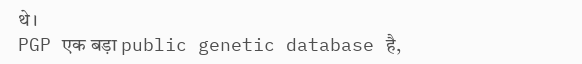थे।
PGP एक बड़ा public genetic database है,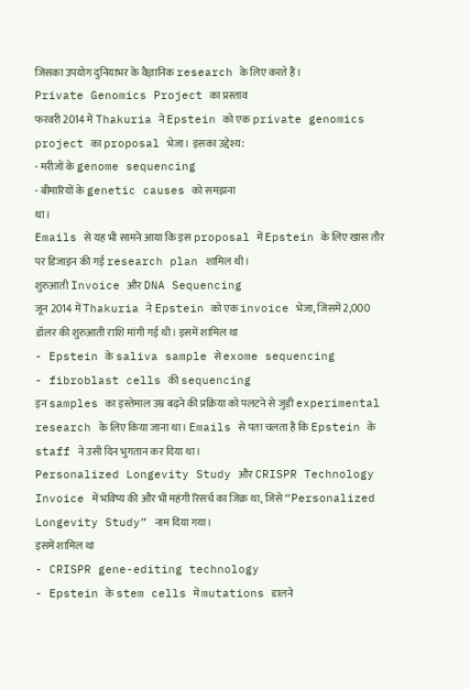जिसका उपयोग दुनियाभर के वैज्ञानिक research के लिए करते हैं।
Private Genomics Project का प्रस्ताव
फरवरी 2014 में Thakuria ने Epstein को एक private genomics project का proposal भेजा। इसका उद्देश्य:
- मरीजों के genome sequencing
- बीमारियों के genetic causes को समझना
था।
Emails से यह भी सामने आया कि इस proposal में Epstein के लिए खास तौर पर डिजाइन की गई research plan शामिल थी।
शुरुआती Invoice और DNA Sequencing
जून 2014 में Thakuria ने Epstein को एक invoice भेजा, जिसमें 2,000 डॉलर की शुरुआती राशि मांगी गई थी। इसमें शामिल था
- Epstein के saliva sample से exome sequencing
- fibroblast cells की sequencing
इन samples का इस्तेमाल उम्र बढ़ने की प्रक्रिया को पलटने से जुड़ी experimental research के लिए किया जाना था। Emails से पता चलता है कि Epstein के staff ने उसी दिन भुगतान कर दिया था।
Personalized Longevity Study और CRISPR Technology
Invoice में भविष्य की और भी महंगी रिसर्च का जिक्र था, जिसे “Personalized Longevity Study” नाम दिया गया।
इसमें शामिल था
- CRISPR gene-editing technology
- Epstein के stem cells में mutations डालने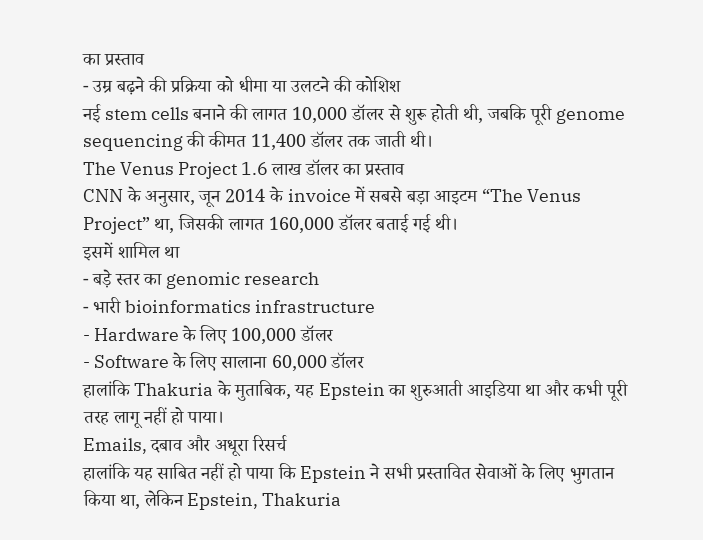का प्रस्ताव
- उम्र बढ़ने की प्रक्रिया को धीमा या उलटने की कोशिश
नई stem cells बनाने की लागत 10,000 डॉलर से शुरू होती थी, जबकि पूरी genome sequencing की कीमत 11,400 डॉलर तक जाती थी।
The Venus Project 1.6 लाख डॉलर का प्रस्ताव
CNN के अनुसार, जून 2014 के invoice में सबसे बड़ा आइटम “The Venus Project” था, जिसकी लागत 160,000 डॉलर बताई गई थी।
इसमें शामिल था
- बड़े स्तर का genomic research
- भारी bioinformatics infrastructure
- Hardware के लिए 100,000 डॉलर
- Software के लिए सालाना 60,000 डॉलर
हालांकि Thakuria के मुताबिक, यह Epstein का शुरुआती आइडिया था और कभी पूरी तरह लागू नहीं हो पाया।
Emails, दबाव और अधूरा रिसर्च
हालांकि यह साबित नहीं हो पाया कि Epstein ने सभी प्रस्तावित सेवाओं के लिए भुगतान किया था, लेकिन Epstein, Thakuria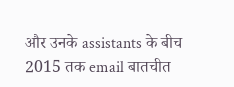और उनके assistants के बीच 2015 तक email बातचीत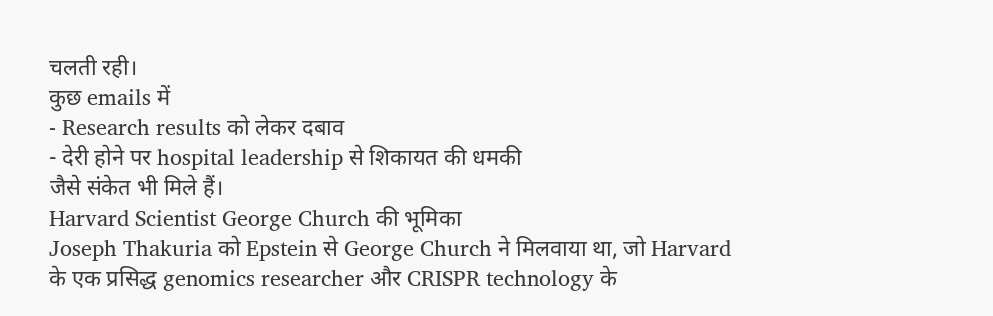चलती रही।
कुछ emails में
- Research results को लेकर दबाव
- देरी होने पर hospital leadership से शिकायत की धमकी
जैसे संकेत भी मिले हैं।
Harvard Scientist George Church की भूमिका
Joseph Thakuria को Epstein से George Church ने मिलवाया था, जो Harvard के एक प्रसिद्ध genomics researcher और CRISPR technology के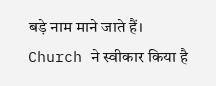बड़े नाम माने जाते हैं।
Church ने स्वीकार किया है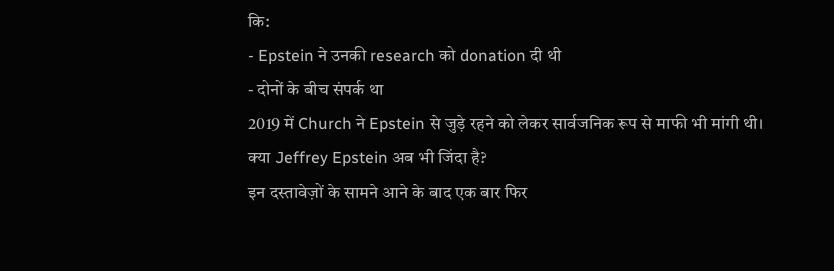कि:
- Epstein ने उनकी research को donation दी थी
- दोनों के बीच संपर्क था
2019 में Church ने Epstein से जुड़े रहने को लेकर सार्वजनिक रूप से माफी भी मांगी थी।
क्या Jeffrey Epstein अब भी जिंदा है?
इन दस्तावेज़ों के सामने आने के बाद एक बार फिर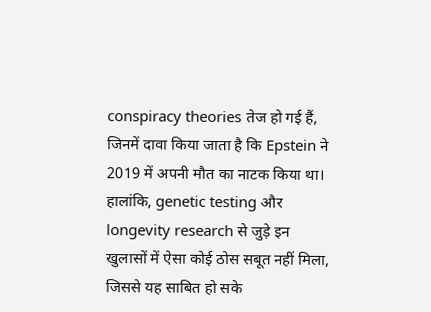conspiracy theories तेज हो गई हैं, जिनमें दावा किया जाता है कि Epstein ने 2019 में अपनी मौत का नाटक किया था।
हालांकि, genetic testing और longevity research से जुड़े इन खुलासों में ऐसा कोई ठोस सबूत नहीं मिला, जिससे यह साबित हो सके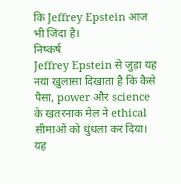कि Jeffrey Epstein आज भी जिंदा है।
निष्कर्ष
Jeffrey Epstein से जुड़ा यह नया खुलासा दिखाता है कि कैसे पैसा, power और science के खतरनाक मेल ने ethical सीमाओं को धुंधला कर दिया। यह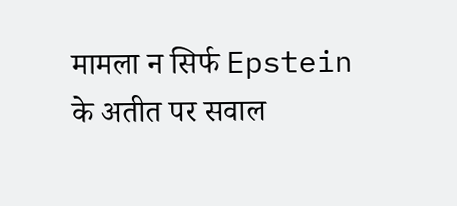मामला न सिर्फ Epstein के अतीत पर सवाल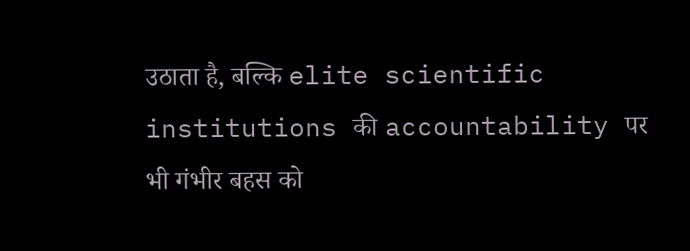उठाता है, बल्कि elite scientific institutions की accountability पर भी गंभीर बहस को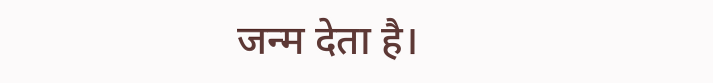जन्म देता है।